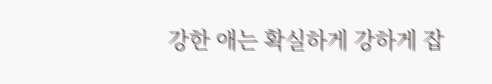강한 애는 확실하게 강하게 잡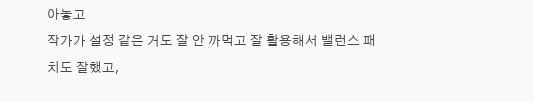아놓고
작가가 설정 같은 거도 잘 안 까먹고 잘 활용해서 밸런스 패치도 잘했고,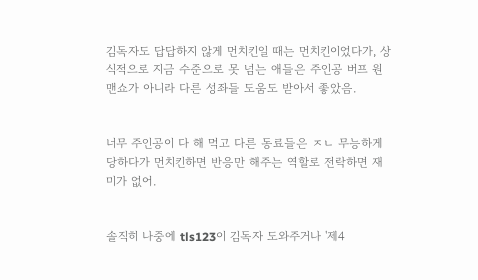김독자도 답답하지 않게 먼치킨일 때는 먼치킨이었다가, 상식적으로 지금 수준으로 못 넘는 애들은 주인공 버프 원맨쇼가 아니라 다른 성좌들 도움도 받아서 좋았음.


너무 주인공이 다 해 먹고 다른 동료들은 ㅈㄴ 무능하게 당하다가 먼치킨하면 반응만 해주는 역할로 전락하면 재미가 없어.


솔직히 나중에 tls123이 김독자 도와주거나 '제4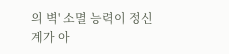의 벽' 소멸 능력이 정신계가 아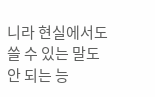니라 현실에서도 쓸 수 있는 말도 안 되는 능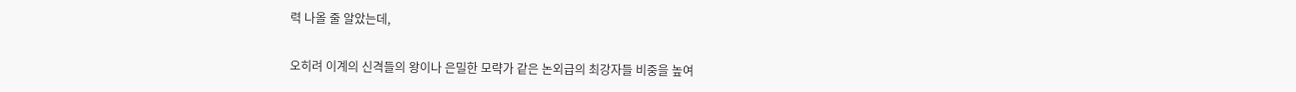력 나올 줄 알았는데,


오히려 이계의 신격들의 왕이나 은밀한 모략가 같은 논외급의 최강자들 비중을 높여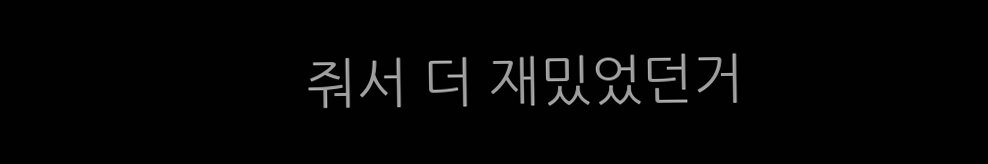줘서 더 재밌었던거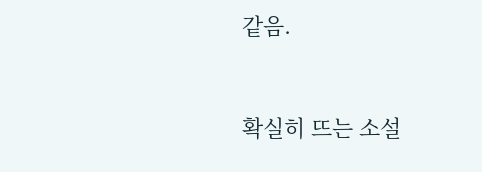같음.


확실히 뜨는 소설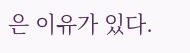은 이유가 있다.